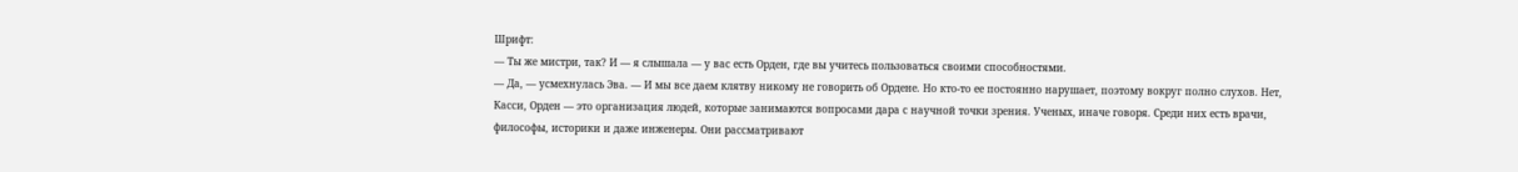Шрифт:
— Ты же мистри, так? И — я слышала — у вас есть Орден, где вы учитесь пользоваться своими способностями.
— Да, — усмехнулась Эва. — И мы все даем клятву никому не говорить об Ордене. Но кто-то ее постоянно нарушает, поэтому вокруг полно слухов. Нет, Касси, Орден — это организация людей, которые занимаются вопросами дара с научной точки зрения. Ученых, иначе говоря. Среди них есть врачи, философы, историки и даже инженеры. Они рассматривают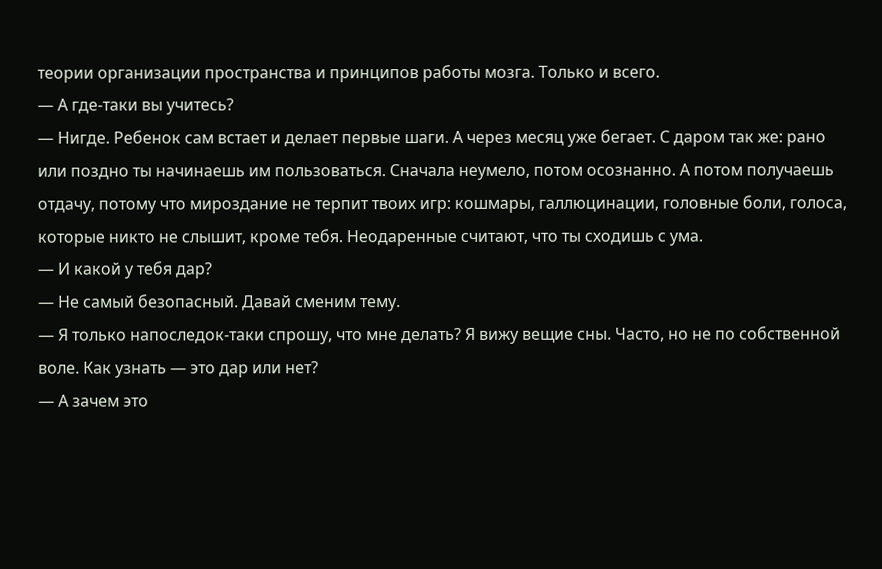теории организации пространства и принципов работы мозга. Только и всего.
— А где-таки вы учитесь?
— Нигде. Ребенок сам встает и делает первые шаги. А через месяц уже бегает. С даром так же: рано или поздно ты начинаешь им пользоваться. Сначала неумело, потом осознанно. А потом получаешь отдачу, потому что мироздание не терпит твоих игр: кошмары, галлюцинации, головные боли, голоса, которые никто не слышит, кроме тебя. Неодаренные считают, что ты сходишь с ума.
— И какой у тебя дар?
— Не самый безопасный. Давай сменим тему.
— Я только напоследок-таки спрошу, что мне делать? Я вижу вещие сны. Часто, но не по собственной воле. Как узнать — это дар или нет?
— А зачем это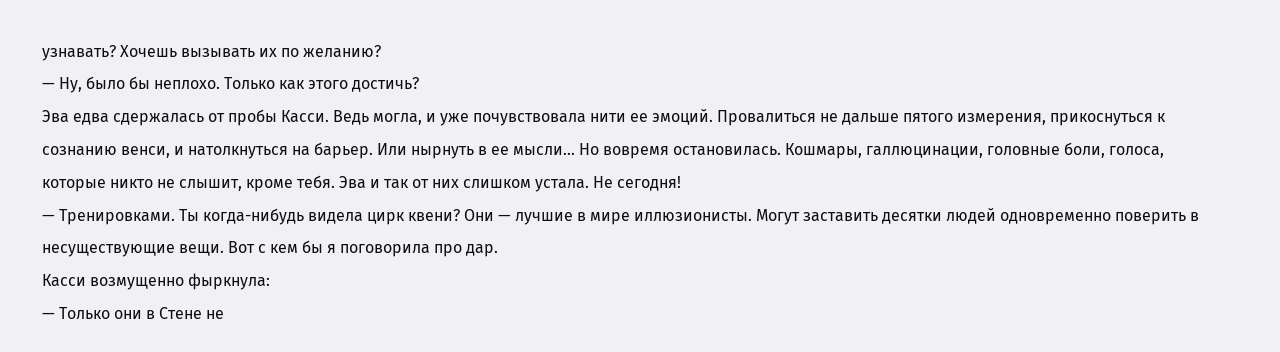узнавать? Хочешь вызывать их по желанию?
— Ну, было бы неплохо. Только как этого достичь?
Эва едва сдержалась от пробы Касси. Ведь могла, и уже почувствовала нити ее эмоций. Провалиться не дальше пятого измерения, прикоснуться к сознанию венси, и натолкнуться на барьер. Или нырнуть в ее мысли… Но вовремя остановилась. Кошмары, галлюцинации, головные боли, голоса, которые никто не слышит, кроме тебя. Эва и так от них слишком устала. Не сегодня!
— Тренировками. Ты когда-нибудь видела цирк квени? Они — лучшие в мире иллюзионисты. Могут заставить десятки людей одновременно поверить в несуществующие вещи. Вот с кем бы я поговорила про дар.
Касси возмущенно фыркнула:
— Только они в Стене не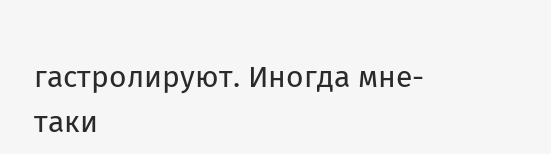гастролируют. Иногда мне-таки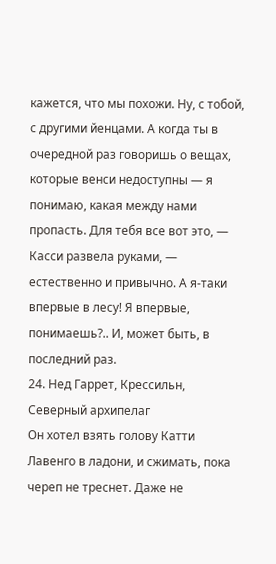кажется, что мы похожи. Ну, с тобой, с другими йенцами. А когда ты в очередной раз говоришь о вещах, которые венси недоступны — я понимаю, какая между нами пропасть. Для тебя все вот это, — Касси развела руками, — естественно и привычно. А я-таки впервые в лесу! Я впервые, понимаешь?.. И, может быть, в последний раз.
24. Нед Гаррет, Крессильн, Северный архипелаг
Он хотел взять голову Катти Лавенго в ладони, и сжимать, пока череп не треснет. Даже не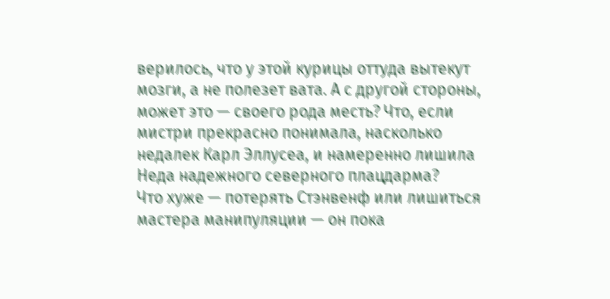верилось, что у этой курицы оттуда вытекут мозги, а не полезет вата. А с другой стороны, может это — своего рода месть? Что, если мистри прекрасно понимала, насколько недалек Карл Эллусеа, и намеренно лишила Неда надежного северного плацдарма?
Что хуже — потерять Стэнвенф или лишиться мастера манипуляции — он пока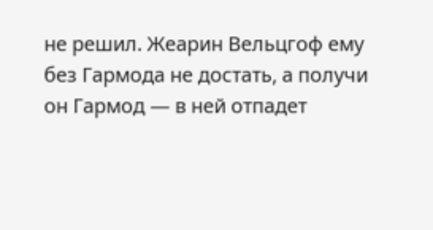не решил. Жеарин Вельцгоф ему без Гармода не достать, а получи он Гармод — в ней отпадет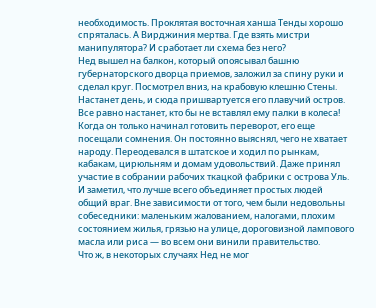необходимость. Проклятая восточная ханша Тенды хорошо спряталась. А Вирджиния мертва. Где взять мистри манипулятора? И сработает ли схема без него?
Нед вышел на балкон, который опоясывал башню губернаторского дворца приемов, заложил за спину руки и сделал круг. Посмотрел вниз, на крабовую клешню Стены. Настанет день, и сюда пришвартуется его плавучий остров. Все равно настанет, кто бы не вставлял ему палки в колеса!
Когда он только начинал готовить переворот, его еще посещали сомнения. Он постоянно выяснял, чего не хватает народу. Переодевался в штатское и ходил по рынкам, кабакам, цирюльням и домам удовольствий. Даже принял участие в собрании рабочих ткацкой фабрики с острова Уль. И заметил, что лучше всего объединяет простых людей общий враг. Вне зависимости от того, чем были недовольны собеседники: маленьким жалованием, налогами, плохим состоянием жилья, грязью на улице, дороговизной лампового масла или риса — во всем они винили правительство.
Что ж, в некоторых случаях Нед не мог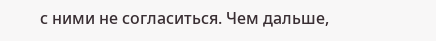с ними не согласиться. Чем дальше,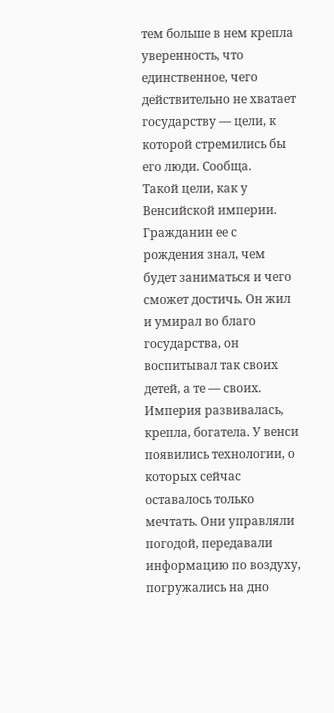тем больше в нем крепла уверенность, что единственное, чего действительно не хватает государству — цели, к которой стремились бы его люди. Сообща.
Такой цели, как у Венсийской империи. Гражданин ее с рождения знал, чем будет заниматься и чего сможет достичь. Он жил и умирал во благо государства, он воспитывал так своих детей, а те — своих. Империя развивалась, крепла, богатела. У венси появились технологии, о которых сейчас оставалось только мечтать. Они управляли погодой, передавали информацию по воздуху, погружались на дно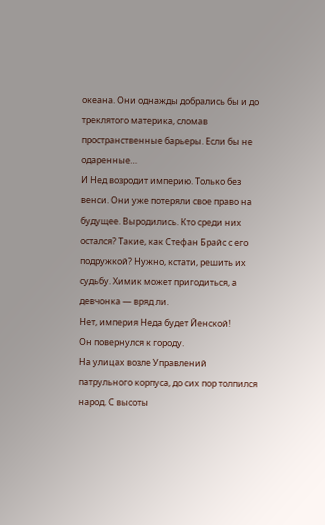океана. Они однажды добрались бы и до треклятого материка, сломав пространственные барьеры. Если бы не одаренные…
И Нед возродит империю. Только без венси. Они уже потеряли свое право на будущее. Выродились. Кто среди них остался? Такие, как Стефан Брайс с его подружкой? Нужно, кстати, решить их судьбу. Химик может пригодиться, а девчонка — вряд ли.
Нет, империя Неда будет Йенской!
Он повернулся к городу.
На улицах возле Управлений патрульного корпуса, до сих пор толпился народ. С высоты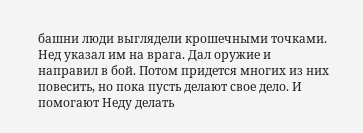башни люди выглядели крошечными точками. Нед указал им на врага. Дал оружие и направил в бой. Потом придется многих из них повесить, но пока пусть делают свое дело. И помогают Неду делать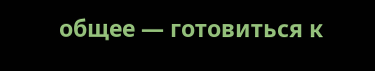общее — готовиться к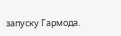запуску Гармода.